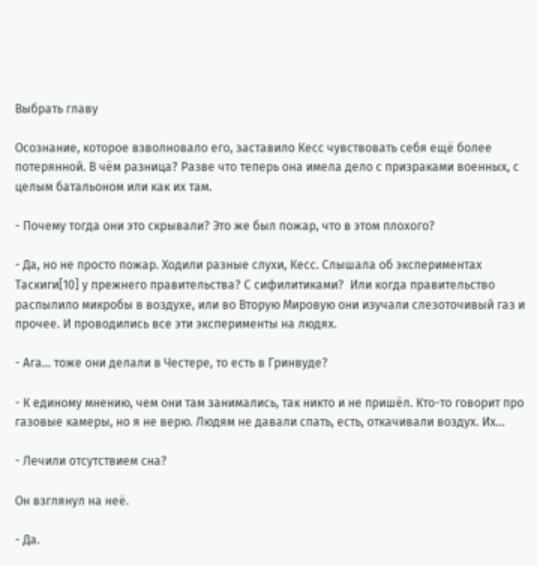Выбрать главу

Осознание, которое взволновало его, заставило Кесс чувствовать себя ещё более потерянной. В чём разница? Разве что теперь она имела дело с призраками военных, с целым батальоном или как их там.

- Почему тогда они это скрывали? Это же был пожар, что в этом плохого?

- Да, но не просто пожар. Ходили разные слухи, Кесс. Слышала об экспериментах Таскиги[10] у прежнего правительства? С сифилитиками?  Или когда правительство распылило микробы в воздухе, или во Вторую Мировую они изучали слезоточивый газ и прочее. И проводились все эти эксперименты на людях.

- Ага... тоже они делали в Честере, то есть в Гринвуде?

- К единому мнению, чем они там занимались, так никто и не пришёл. Кто-то говорит про газовые камеры, но я не верю. Людям не давали спать, есть, откачивали воздух. Их...

- Лечили отсутствием сна?

Он взглянул на неё.

- Да.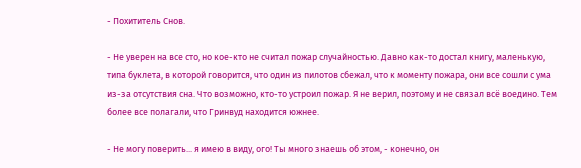- Похититель Снов.

- Не уверен на все сто, но кое-кто не считал пожар случайностью. Давно как-то достал книгу, маленькую, типа буклета, в которой говорится, что один из пилотов сбежал, что к моменту пожара, они все сошли с ума из-за отсутствия сна. Что возможно, кто-то устроил пожар. Я не верил, поэтому и не связал всё воедино. Тем более все полагали, что Гринвуд находится южнее.

- Не могу поверить... я имею в виду, ого! Ты много знаешь об этом, - конечно, он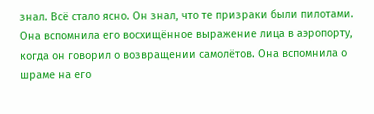знал. Всё стало ясно. Он знал, что те призраки были пилотами. Она вспомнила его восхищённое выражение лица в аэропорту, когда он говорил о возвращении самолётов. Она вспомнила о шраме на его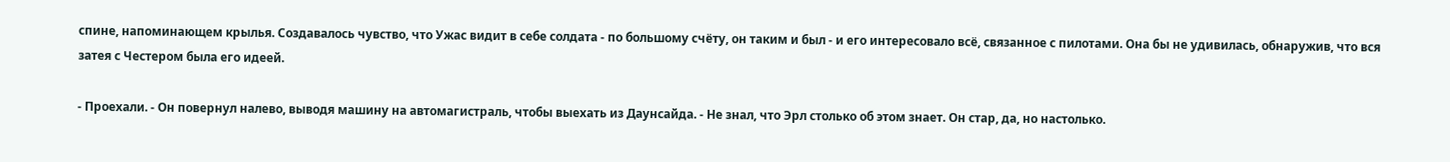спине, напоминающем крылья. Создавалось чувство, что Ужас видит в себе солдата - по большому счёту, он таким и был - и его интересовало всё, связанное с пилотами. Она бы не удивилась, обнаружив, что вся затея с Честером была его идеей.

- Проехали. - Он повернул налево, выводя машину на автомагистраль, чтобы выехать из Даунсайда. - Не знал, что Эрл столько об этом знает. Он стар, да, но настолько.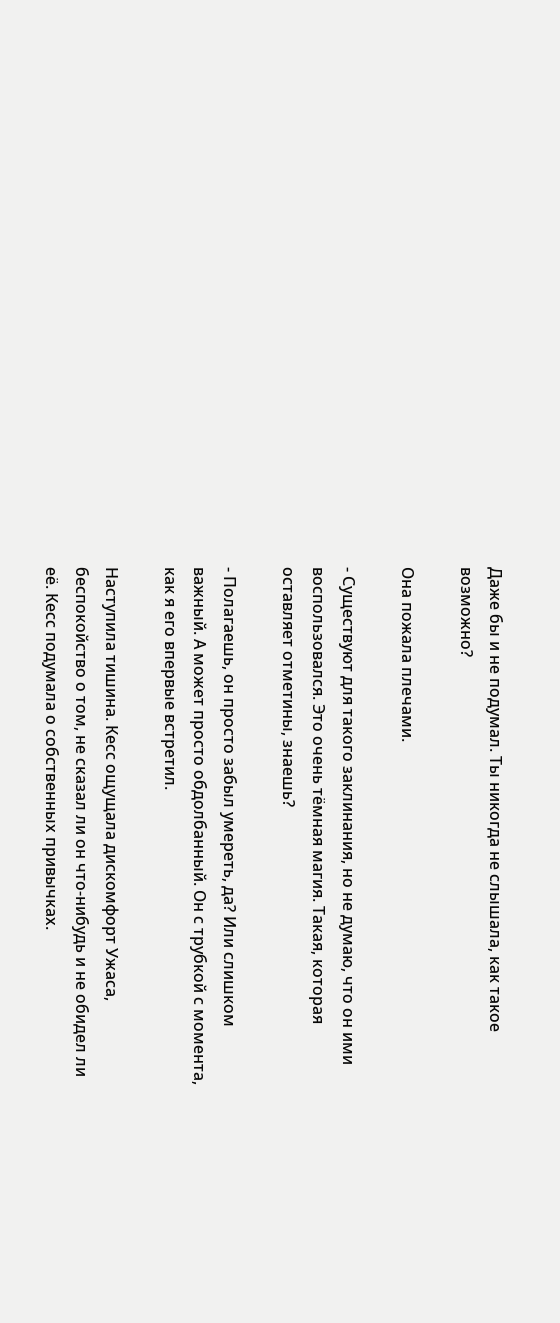Даже бы и не подумал. Ты никогда не слышала, как такое возможно?

Она пожала плечами.

- Существуют для такого заклинания, но не думаю, что он ими воспользовался. Это очень тёмная магия. Такая, которая оставляет отметины, знаешь?

- Полагаешь, он просто забыл умереть, да? Или слишком важный. А может просто обдолбанный. Он с трубкой с момента, как я его впервые встретил.

Наступила тишина. Кесс ощущала дискомфорт Ужаса, беспокойство о том, не сказал ли он что-нибудь и не обидел ли её. Кесс подумала о собственных привычках.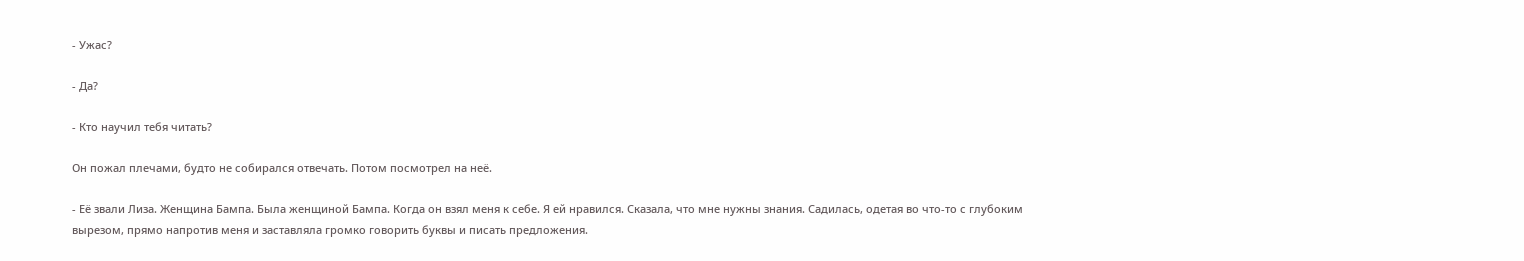- Ужас?

- Да?

- Кто научил тебя читать?

Он пожал плечами, будто не собирался отвечать. Потом посмотрел на неё.

- Её звали Лиза. Женщина Бампа. Была женщиной Бампа. Когда он взял меня к себе. Я ей нравился. Сказала, что мне нужны знания. Садилась, одетая во что-то с глубоким вырезом, прямо напротив меня и заставляла громко говорить буквы и писать предложения.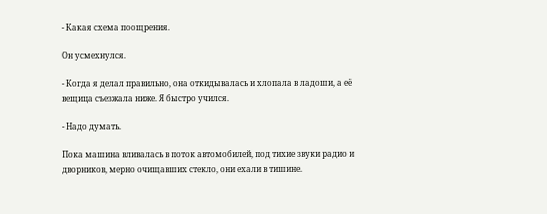- Какая схема поощрения.

Он усмехнулся.

- Когда я делал правильно, она откидывалась и хлопала в ладоши, а её вещица съезжала ниже. Я быстро учился.

- Надо думать.

Пока машина вливалась в поток автомобилей, под тихие звуки радио и дворников, мерно очищавших стекло, они ехали в тишине.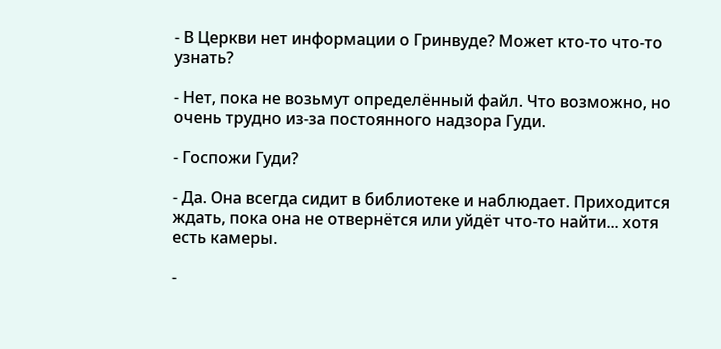- В Церкви нет информации о Гринвуде? Может кто-то что-то узнать?

- Нет, пока не возьмут определённый файл. Что возможно, но очень трудно из-за постоянного надзора Гуди.

- Госпожи Гуди?

- Да. Она всегда сидит в библиотеке и наблюдает. Приходится ждать, пока она не отвернётся или уйдёт что-то найти... хотя есть камеры.

-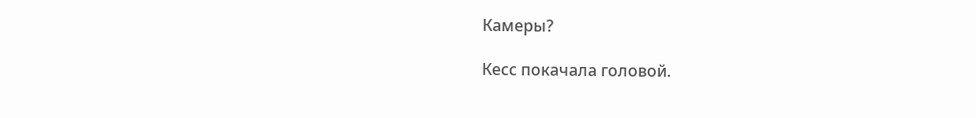Камеры?

Кесс покачала головой.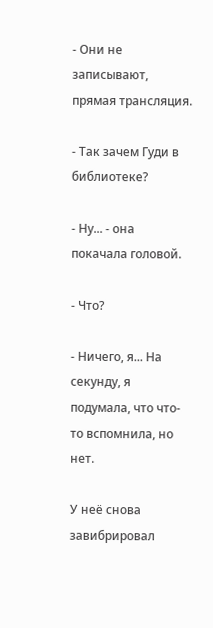- Они не записывают, прямая трансляция.

- Так зачем Гуди в библиотеке?

- Ну... - она покачала головой.

- Что?

- Ничего, я... На секунду, я подумала, что что-то вспомнила, но нет.

У неё снова завибрировал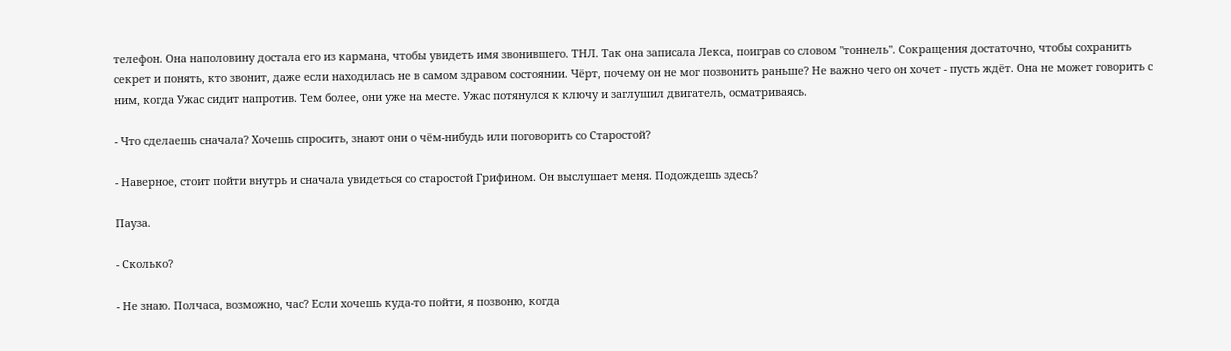телефон. Она наполовину достала его из кармана, чтобы увидеть имя звонившего. ТНЛ. Так она записала Лекса, поиграв со словом "тоннель". Сокращения достаточно, чтобы сохранить секрет и понять, кто звонит, даже если находилась не в самом здравом состоянии. Чёрт, почему он не мог позвонить раньше? Не важно чего он хочет - пусть ждёт. Она не может говорить с ним, когда Ужас сидит напротив. Тем более, они уже на месте. Ужас потянулся к ключу и заглушил двигатель, осматриваясь.

- Что сделаешь сначала? Хочешь спросить, знают они о чём-нибудь или поговорить со Старостой?

- Наверное, стоит пойти внутрь и сначала увидеться со старостой Грифином. Он выслушает меня. Подождешь здесь?

Пауза.

- Сколько?

- Не знаю. Полчаса, возможно, час? Если хочешь куда-то пойти, я позвоню, когда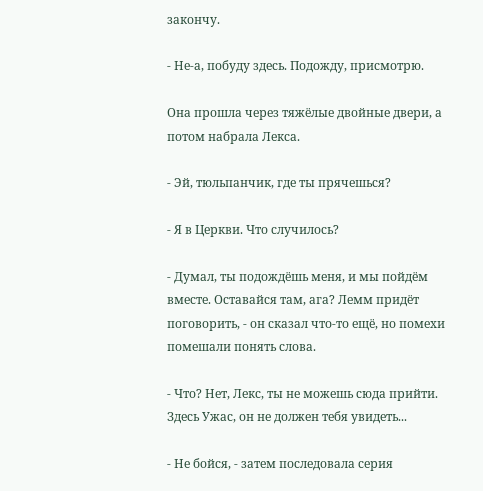закончу.

- Не-а, побуду здесь. Подожду, присмотрю.

Она прошла через тяжёлые двойные двери, а потом набрала Лекса.

- Эй, тюльпанчик, где ты прячешься?

- Я в Церкви. Что случилось?

- Думал, ты подождёшь меня, и мы пойдём вместе. Оставайся там, ага? Лемм придёт поговорить, - он сказал что-то ещё, но помехи помешали понять слова.

- Что? Нет, Лекс, ты не можешь сюда прийти. Здесь Ужас, он не должен тебя увидеть...

- Не бойся, - затем последовала серия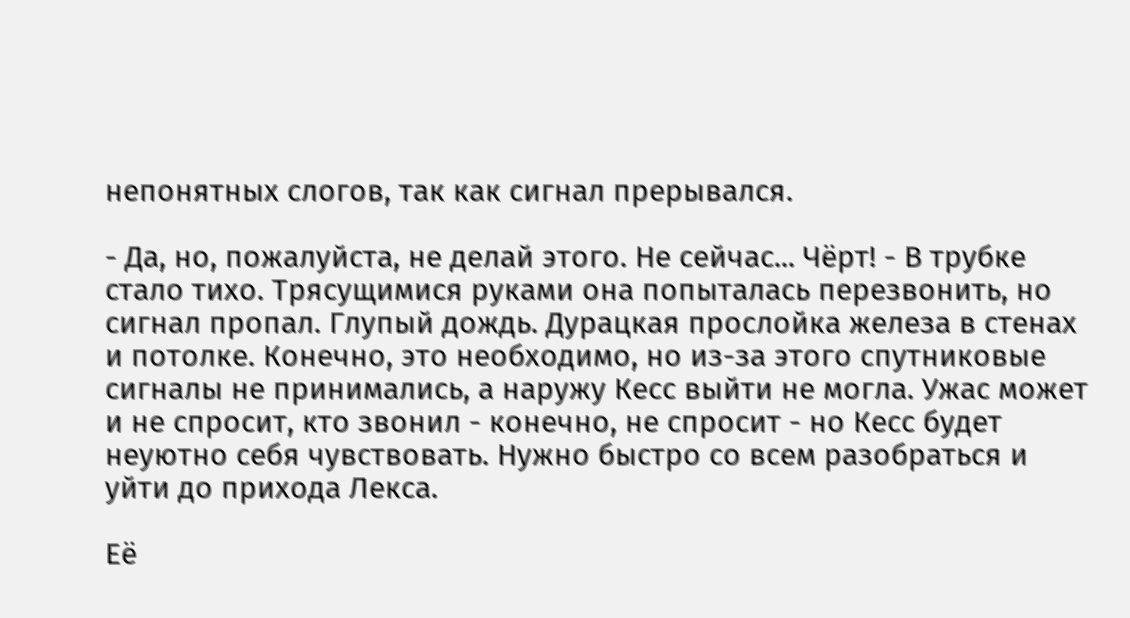непонятных слогов, так как сигнал прерывался.

- Да, но, пожалуйста, не делай этого. Не сейчас... Чёрт! - В трубке стало тихо. Трясущимися руками она попыталась перезвонить, но сигнал пропал. Глупый дождь. Дурацкая прослойка железа в стенах и потолке. Конечно, это необходимо, но из-за этого спутниковые сигналы не принимались, а наружу Кесс выйти не могла. Ужас может и не спросит, кто звонил - конечно, не спросит - но Кесс будет неуютно себя чувствовать. Нужно быстро со всем разобраться и уйти до прихода Лекса.

Её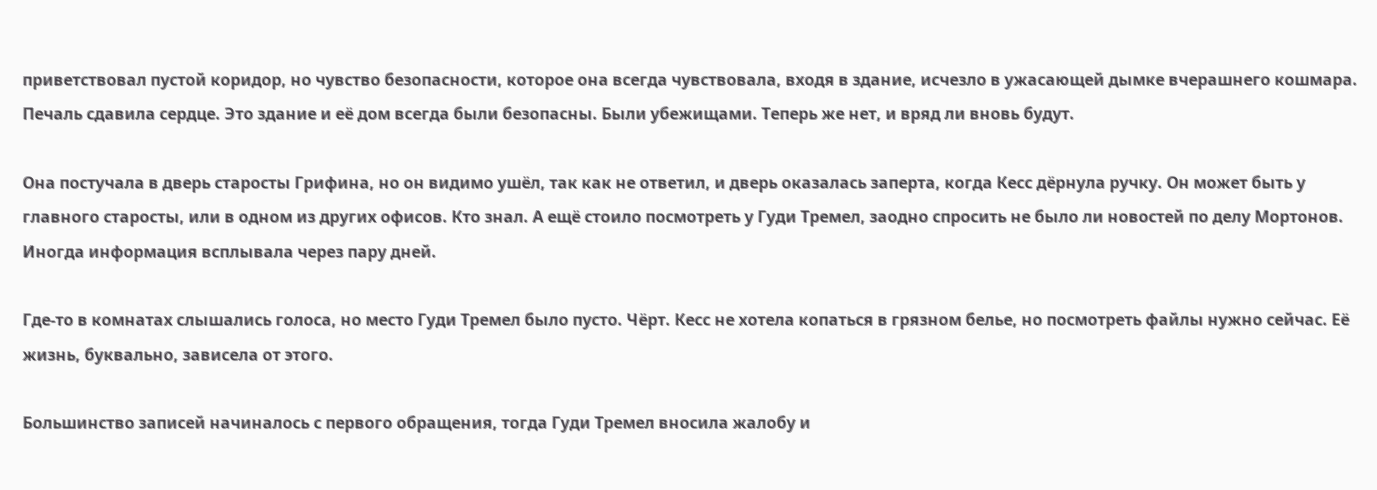приветствовал пустой коридор, но чувство безопасности, которое она всегда чувствовала, входя в здание, исчезло в ужасающей дымке вчерашнего кошмара. Печаль сдавила сердце. Это здание и её дом всегда были безопасны. Были убежищами. Теперь же нет, и вряд ли вновь будут.

Она постучала в дверь старосты Грифина, но он видимо ушёл, так как не ответил, и дверь оказалась заперта, когда Кесс дёрнула ручку. Он может быть у главного старосты, или в одном из других офисов. Кто знал. А ещё стоило посмотреть у Гуди Тремел, заодно спросить не было ли новостей по делу Мортонов. Иногда информация всплывала через пару дней.

Где-то в комнатах слышались голоса, но место Гуди Тремел было пусто. Чёрт. Кесс не хотела копаться в грязном белье, но посмотреть файлы нужно сейчас. Её жизнь, буквально, зависела от этого.

Большинство записей начиналось с первого обращения, тогда Гуди Тремел вносила жалобу и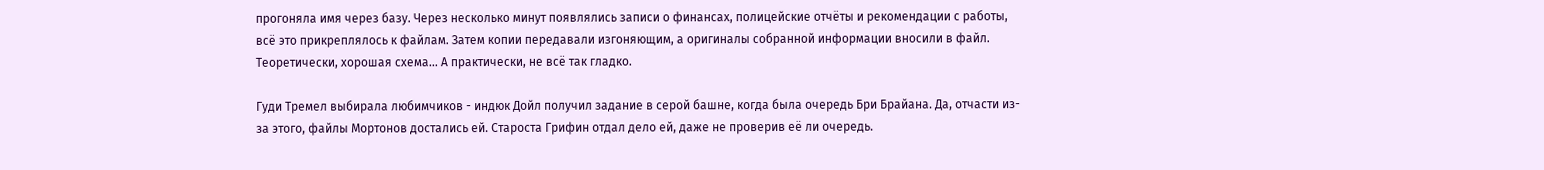прогоняла имя через базу. Через несколько минут появлялись записи о финансах, полицейские отчёты и рекомендации с работы, всё это прикреплялось к файлам. Затем копии передавали изгоняющим, а оригиналы собранной информации вносили в файл. Теоретически, хорошая схема... А практически, не всё так гладко.

Гуди Тремел выбирала любимчиков - индюк Дойл получил задание в серой башне, когда была очередь Бри Брайана. Да, отчасти из-за этого, файлы Мортонов достались ей. Староста Грифин отдал дело ей, даже не проверив её ли очередь.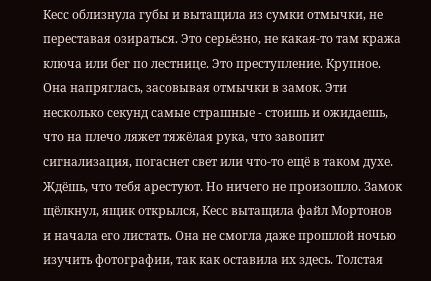Кесс облизнула губы и вытащила из сумки отмычки, не переставая озираться. Это серьёзно, не какая-то там кража ключа или бег по лестнице. Это преступление. Крупное. Она напряглась, засовывая отмычки в замок. Эти несколько секунд самые страшные - стоишь и ожидаешь, что на плечо ляжет тяжёлая рука, что завопит сигнализация, погаснет свет или что-то ещё в таком духе. Ждёшь, что тебя арестуют. Но ничего не произошло. Замок щёлкнул, ящик открылся, Кесс вытащила файл Мортонов и начала его листать. Она не смогла даже прошлой ночью изучить фотографии, так как оставила их здесь. Толстая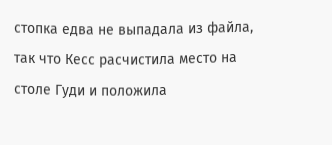стопка едва не выпадала из файла, так что Кесс расчистила место на столе Гуди и положила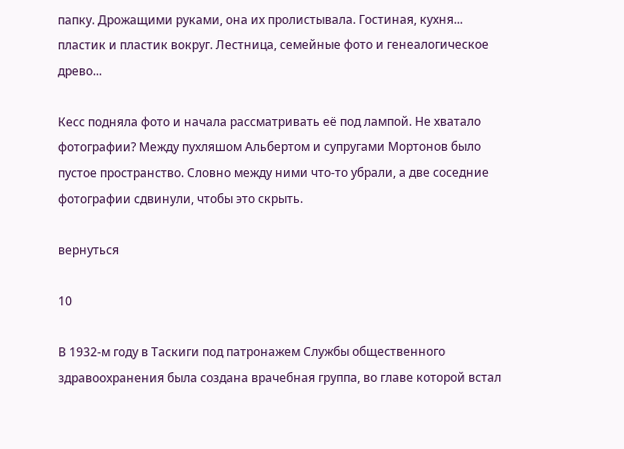папку. Дрожащими руками, она их пролистывала. Гостиная, кухня... пластик и пластик вокруг. Лестница, семейные фото и генеалогическое древо...

Кесс подняла фото и начала рассматривать её под лампой. Не хватало фотографии? Между пухляшом Альбертом и супругами Мортонов было пустое пространство. Словно между ними что-то убрали, а две соседние фотографии сдвинули, чтобы это скрыть.

вернуться

10

В 1932-м году в Таскиги под патронажем Службы общественного здравоохранения была создана врачебная группа, во главе которой встал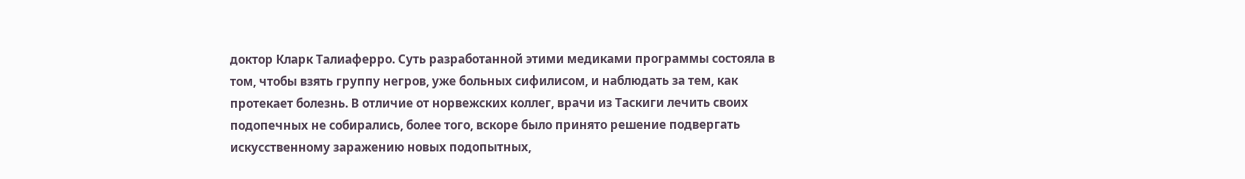доктор Кларк Талиаферро. Суть разработанной этими медиками программы состояла в том, чтобы взять группу негров, уже больных сифилисом, и наблюдать за тем, как протекает болезнь. В отличие от норвежских коллег, врачи из Таскиги лечить своих подопечных не собирались, более того, вскоре было принято решение подвергать искусственному заражению новых подопытных,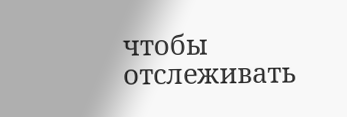чтобы отслеживать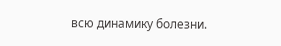всю динамику болезни.